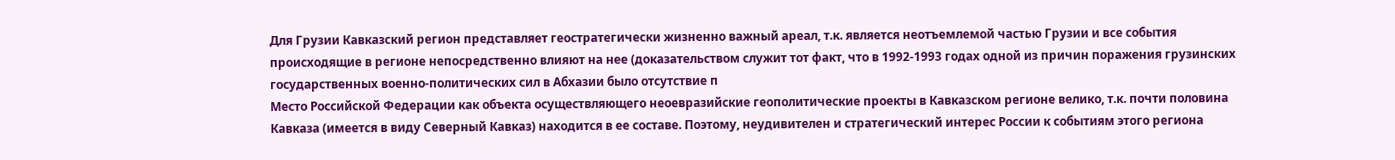Для Грузии Кавказский регион представляет геостратегически жизненно важный ареал, т.к. является неотъемлемой частью Грузии и все события происходящие в регионе непосредственно влияют на нее (доказательством служит тот факт, что в 1992-1993 годах одной из причин поражения грузинских государственных военно-политических сил в Абхазии было отсутствие п
Место Российской Федерации как объекта осуществляющего неоевразийские геополитические проекты в Кавказском регионе велико, т.к. почти половина Кавказа (имеется в виду Северный Кавказ) находится в ее составе. Поэтому, неудивителен и стратегический интерес России к событиям этого региона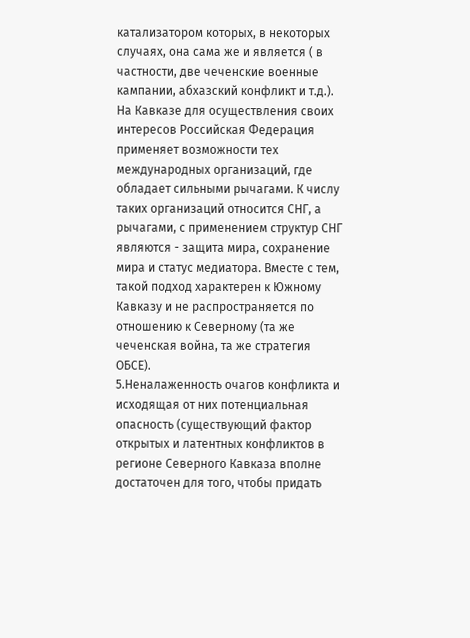катализатором которых, в некоторых случаях, она сама же и является ( в частности, две чеченские военные кампании, абхазский конфликт и т.д.). На Кавказе для осуществления своих интересов Российская Федерация применяет возможности тех международных организаций, где обладает сильными рычагами. К числу таких организаций относится СНГ, а рычагами, с применением структур СНГ являются - защита мира, сохранение мира и статус медиатора. Вместе с тем, такой подход характерен к Южному Кавказу и не распространяется по отношению к Северному (та же чеченская война, та же стратегия ОБСЕ).
5.Неналаженность очагов конфликта и исходящая от них потенциальная опасность (существующий фактор открытых и латентных конфликтов в регионе Северного Кавказа вполне достаточен для того, чтобы придать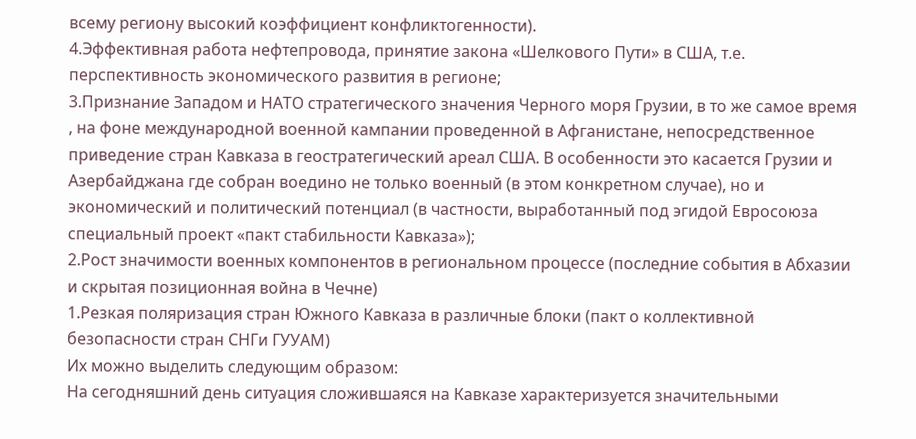всему региону высокий коэффициент конфликтогенности).
4.Эффективная работа нефтепровода, принятие закона «Шелкового Пути» в США, т.е. перспективность экономического развития в регионе;
3.Признание Западом и НАТО стратегического значения Черного моря Грузии, в то же самое время , на фоне международной военной кампании проведенной в Афганистане, непосредственное приведение стран Кавказа в геостратегический ареал США. В особенности это касается Грузии и Азербайджана где собран воедино не только военный (в этом конкретном случае), но и экономический и политический потенциал (в частности, выработанный под эгидой Евросоюза специальный проект «пакт стабильности Кавказа»);
2.Рост значимости военных компонентов в региональном процессе (последние события в Абхазии и скрытая позиционная война в Чечне)
1.Резкая поляризация стран Южного Кавказа в различные блоки (пакт о коллективной безопасности стран СНГи ГУУАМ)
Их можно выделить следующим образом:
На сегодняшний день ситуация сложившаяся на Кавказе характеризуется значительными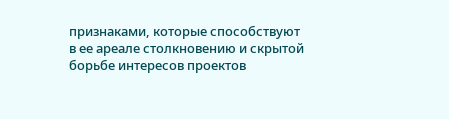признаками, которые способствуют в ее ареале столкновению и скрытой борьбе интересов проектов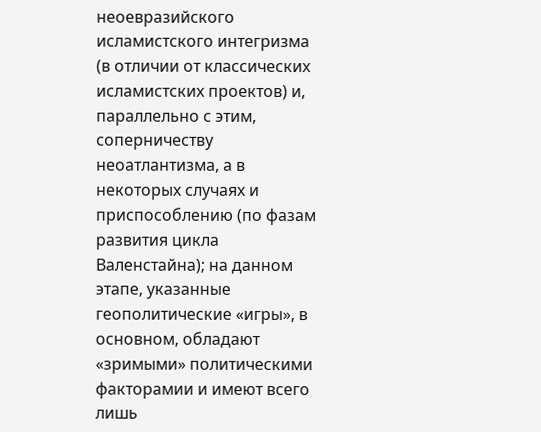неоевразийского исламистского интегризма (в отличии от классических исламистских проектов) и, параллельно с этим, соперничеству неоатлантизма, а в некоторых случаях и приспособлению (по фазам развития цикла Валенстайна); на данном этапе, указанные геополитические «игры», в основном, обладают «зримыми» политическими факторамии и имеют всего лишь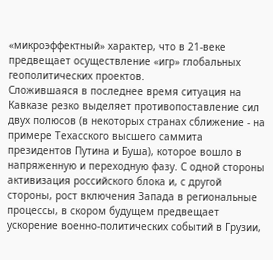«микроэффектный» характер, что в 21-веке предвещает осуществление «игр» глобальных геополитических проектов.
Сложившаяся в последнее время ситуация на Кавказе резко выделяет противопоставление сил двух полюсов (в некоторых странах сближение - на примере Техасского высшего саммита президентов Путина и Буша), которое вошло в напряженную и переходную фазу. С одной стороны активизация российского блока и, с другой стороны, рост включения Запада в региональные процессы, в скором будущем предвещает ускорение военно-политических событий в Грузии,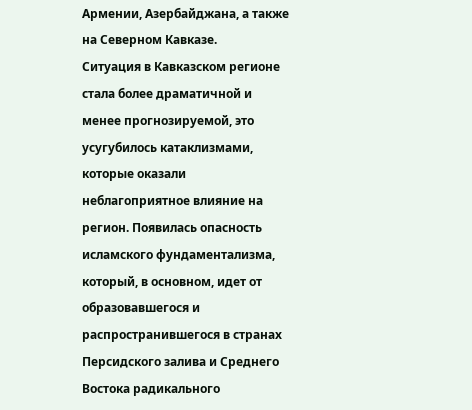Армении, Азербайджана, а также на Северном Кавказе.
Ситуация в Кавказском регионе стала более драматичной и менее прогнозируемой, это усугубилось катаклизмами, которые оказали неблагоприятное влияние на регион. Появилась опасность исламского фундаментализма, который, в основном, идет от образовавшегося и распространившегося в странах Персидского залива и Среднего Востока радикального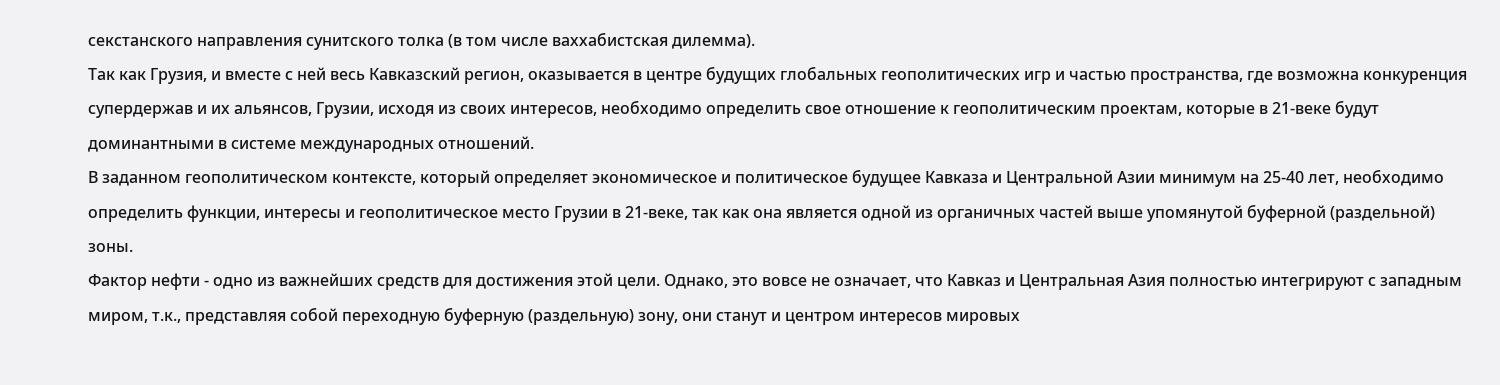секстанского направления сунитского толка (в том числе ваххабистская дилемма).
Так как Грузия, и вместе с ней весь Кавказский регион, оказывается в центре будущих глобальных геополитических игр и частью пространства, где возможна конкуренция супердержав и их альянсов, Грузии, исходя из своих интересов, необходимо определить свое отношение к геополитическим проектам, которые в 21-веке будут доминантными в системе международных отношений.
В заданном геополитическом контексте, который определяет экономическое и политическое будущее Кавказа и Центральной Азии минимум на 25-40 лет, необходимо определить функции, интересы и геополитическое место Грузии в 21-веке, так как она является одной из органичных частей выше упомянутой буферной (раздельной) зоны.
Фактор нефти - одно из важнейших средств для достижения этой цели. Однако, это вовсе не означает, что Кавказ и Центральная Азия полностью интегрируют с западным миром, т.к., представляя собой переходную буферную (раздельную) зону, они станут и центром интересов мировых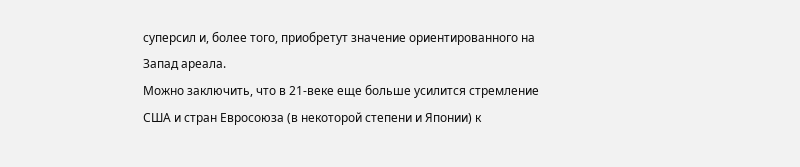суперсил и, более того, приобретут значение ориентированного на Запад ареала.
Можно заключить, что в 21-веке еще больше усилится стремление США и стран Евросоюза (в некоторой степени и Японии) к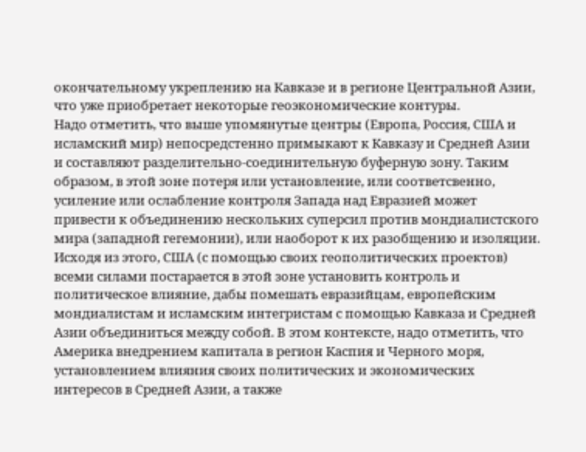окончательному укреплению на Кавказе и в регионе Центральной Азии, что уже приобретает некоторые геоэкономические контуры.
Надо отметить, что выше упомянутые центры (Европа, Россия, США и исламский мир) непосредстенно примыкают к Кавказу и Средней Азии и составляют разделительно-соединительную буферную зону. Таким образом, в этой зоне потеря или установление, или соответсвенно, усиление или ослабление контроля Запада над Евразией может привести к объединению нескольких суперсил против мондиалистского мира (западной гегемонии), или наоборот к их разобщению и изоляции. Исходя из этого, США (с помощью своих геополитических проектов) всеми силами постарается в этой зоне установить контроль и политическое влияние, дабы помешать евразийцам, европейским мондиалистам и исламским интегристам с помощью Кавказа и Средней Азии объединиться между собой. В этом контексте, надо отметить, что Америка внедрением капитала в регион Каспия и Черного моря, установлением влияния своих политических и экономических интересов в Средней Азии, а также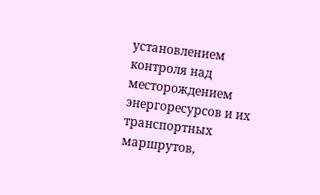установлением контроля над месторождением энергоресурсов и их транспортных маршрутов,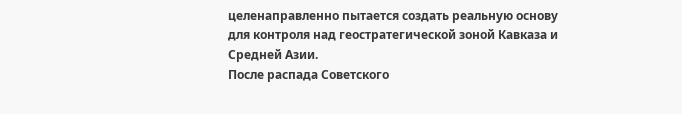целенаправленно пытается создать реальную основу для контроля над геостратегической зоной Кавказа и Средней Азии.
После распада Советского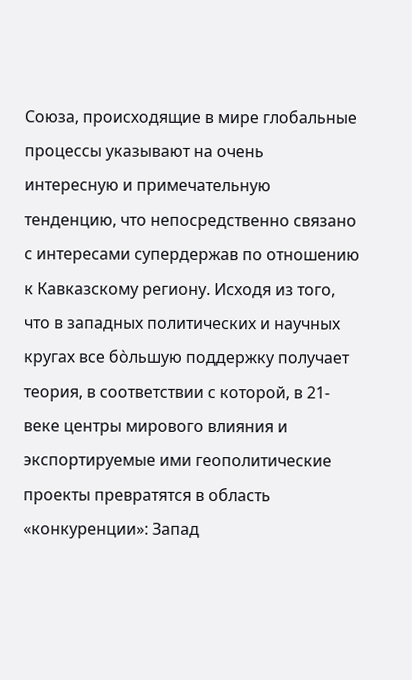Союза, происходящие в мире глобальные процессы указывают на очень интересную и примечательную тенденцию, что непосредственно связано с интересами супердержав по отношению к Кавказскому региону. Исходя из того, что в западных политических и научных кругах все бòльшую поддержку получает теория, в соответствии с которой, в 21-веке центры мирового влияния и экспортируемые ими геополитические проекты превратятся в область «конкуренции»: Запад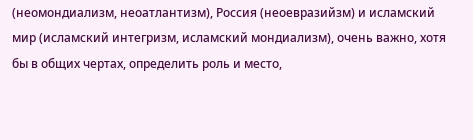(неомондиализм, неоатлантизм), Россия (неоевразийзм) и исламский мир (исламский интегризм, исламский мондиализм), очень важно, хотя бы в общих чертах, определить роль и место,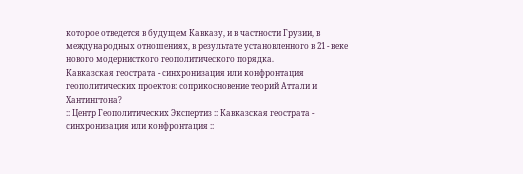которое отведется в будущем Кавказу, и в частности Грузии, в международных отношениях, в результате установленного в 21 - веке нового модернисткого геополитического порядка.
Кавказская геострата - cинхронизация или конфронтация геополитических проектов: cоприкосновение теорий Аттали и Хантингтона?
:: Центр Геополитических Экспертиз :: Кавказская геострата - cинхронизация или конфронтация ::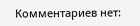Комментариев нет: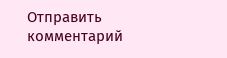Отправить комментарий